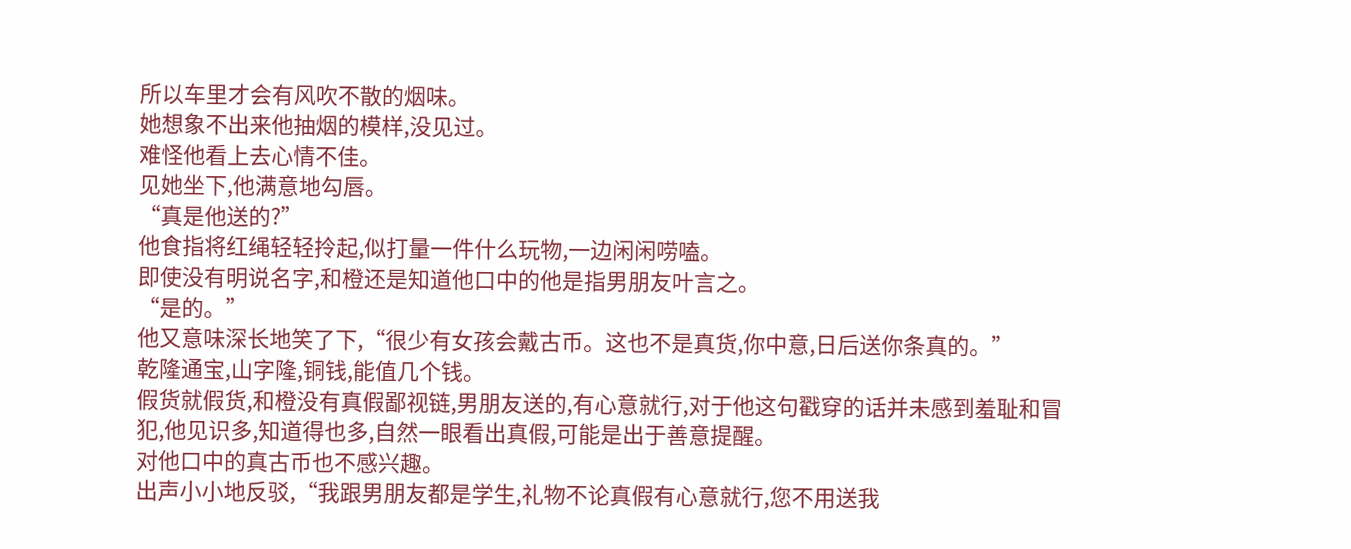所以车里才会有风吹不散的烟味。
她想象不出来他抽烟的模样,没见过。
难怪他看上去心情不佳。
见她坐下,他满意地勾唇。
“真是他送的?”
他食指将红绳轻轻拎起,似打量一件什么玩物,一边闲闲唠嗑。
即使没有明说名字,和橙还是知道他口中的他是指男朋友叶言之。
“是的。”
他又意味深长地笑了下,“很少有女孩会戴古币。这也不是真货,你中意,日后送你条真的。”
乾隆通宝,山字隆,铜钱,能值几个钱。
假货就假货,和橙没有真假鄙视链,男朋友送的,有心意就行,对于他这句戳穿的话并未感到羞耻和冒犯,他见识多,知道得也多,自然一眼看出真假,可能是出于善意提醒。
对他口中的真古币也不感兴趣。
出声小小地反驳,“我跟男朋友都是学生,礼物不论真假有心意就行,您不用送我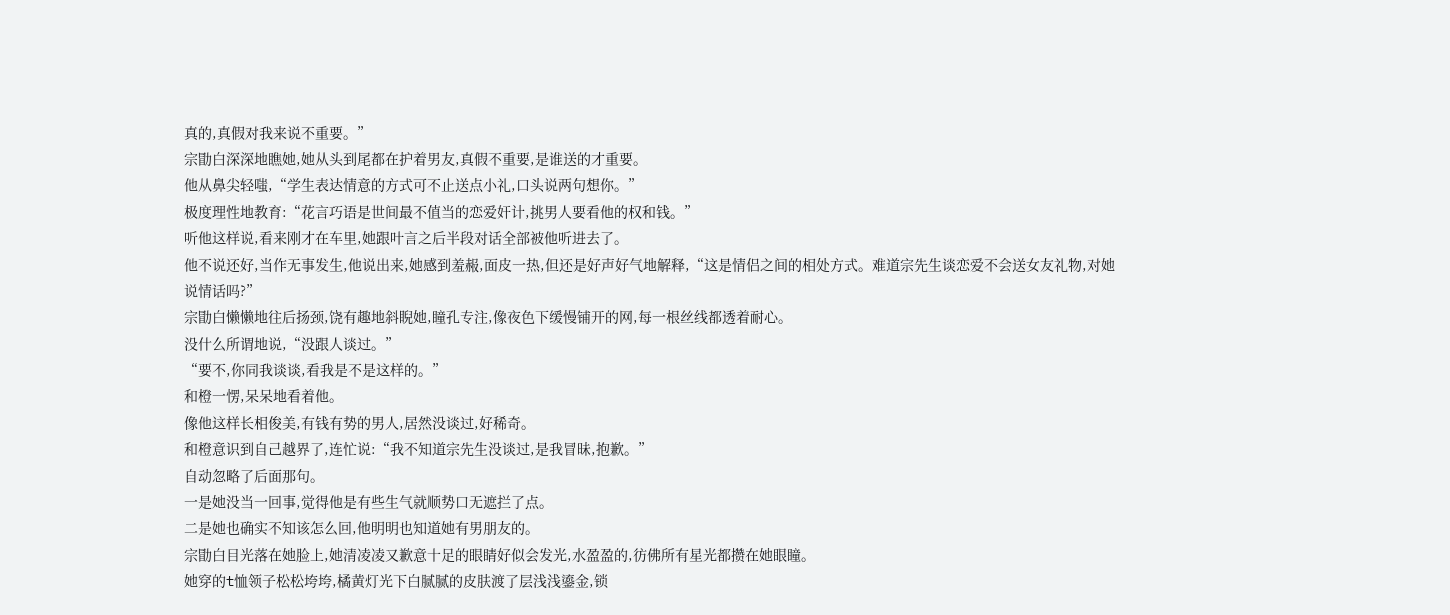真的,真假对我来说不重要。”
宗勖白深深地瞧她,她从头到尾都在护着男友,真假不重要,是谁送的才重要。
他从鼻尖轻嗤,“学生表达情意的方式可不止送点小礼,口头说两句想你。”
极度理性地教育:“花言巧语是世间最不值当的恋爱奸计,挑男人要看他的权和钱。”
听他这样说,看来刚才在车里,她跟叶言之后半段对话全部被他听进去了。
他不说还好,当作无事发生,他说出来,她感到羞赧,面皮一热,但还是好声好气地解释,“这是情侣之间的相处方式。难道宗先生谈恋爱不会送女友礼物,对她说情话吗?”
宗勖白懒懒地往后扬颈,饶有趣地斜睨她,瞳孔专注,像夜色下缓慢铺开的网,每一根丝线都透着耐心。
没什么所谓地说,“没跟人谈过。”
“要不,你同我谈谈,看我是不是这样的。”
和橙一愣,呆呆地看着他。
像他这样长相俊美,有钱有势的男人,居然没谈过,好稀奇。
和橙意识到自己越界了,连忙说:“我不知道宗先生没谈过,是我冒昧,抱歉。”
自动忽略了后面那句。
一是她没当一回事,觉得他是有些生气就顺势口无遮拦了点。
二是她也确实不知该怎么回,他明明也知道她有男朋友的。
宗勖白目光落在她脸上,她清凌凌又歉意十足的眼睛好似会发光,水盈盈的,彷佛所有星光都攒在她眼瞳。
她穿的t恤领子松松垮垮,橘黄灯光下白腻腻的皮肤渡了层浅浅鎏金,锁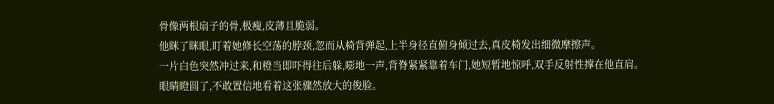骨像两根扇子的骨,极瘦,皮薄且脆弱。
他眯了眯眼,盯着她修长空荡的脖颈,忽而从椅背弹起,上半身径直俯身倾过去,真皮椅发出细微摩擦声。
一片白色突然冲过来,和橙当即吓得往后躲,嘭地一声,背脊紧紧靠着车门,她短暂地惊呼,双手反射性撑在他直肩。
眼睛瞪圆了,不敢置信地看着这张骤然放大的俊脸。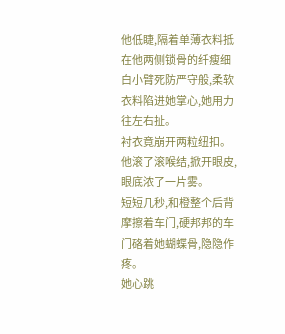他低睫,隔着单薄衣料抵在他两侧锁骨的纤瘦细白小臂死防严守般,柔软衣料陷进她掌心,她用力往左右扯。
衬衣竟崩开两粒纽扣。
他滚了滚喉结,掀开眼皮,眼底浓了一片雾。
短短几秒,和橙整个后背摩擦着车门,硬邦邦的车门硌着她蝴蝶骨,隐隐作疼。
她心跳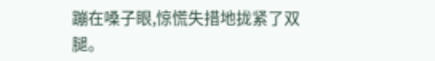蹦在嗓子眼,惊慌失措地拢紧了双腿。